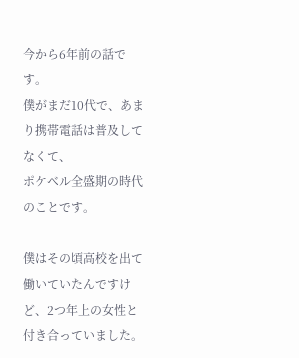今から6年前の話です。
僕がまだ10代で、あまり携帯電話は普及してなくて、
ポケベル全盛期の時代のことです。

僕はその頃高校を出て働いていたんですけど、2つ年上の女性と付き合っていました。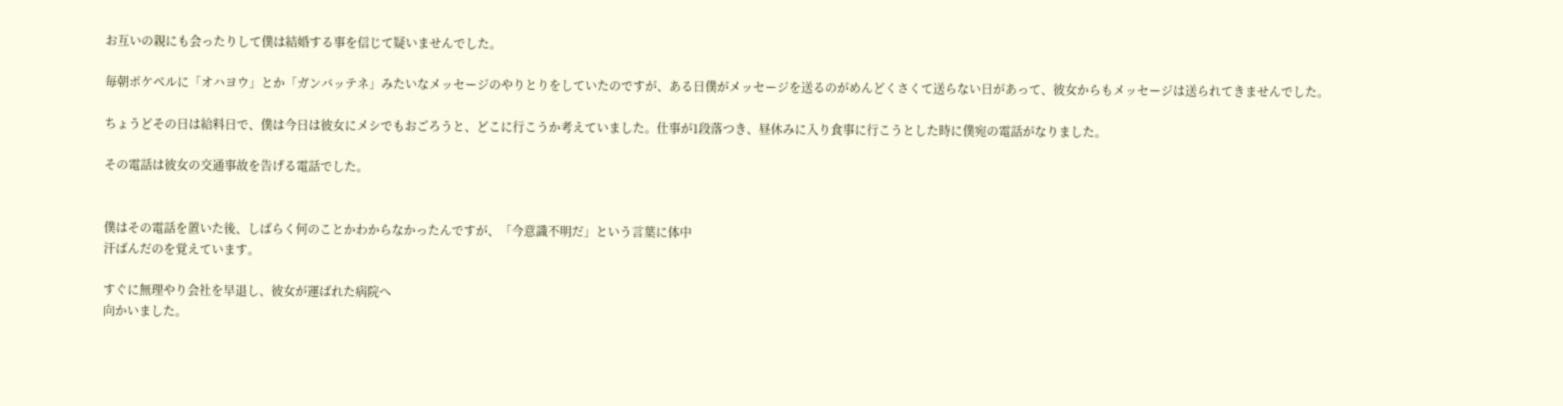お互いの親にも会ったりして僕は結婚する事を信じて疑いませんでした。

毎朝ポケベルに「オハヨウ」とか「ガンバッテネ」みたいなメッセージのやりとりをしていたのですが、ある日僕がメッセージを送るのがめんどくさくて送らない日があって、彼女からもメッセージは送られてきませんでした。

ちょうどその日は給料日で、僕は今日は彼女にメシでもおごろうと、どこに行こうか考えていました。仕事が1段落つき、昼休みに入り食事に行こうとした時に僕宛の電話がなりました。

その電話は彼女の交通事故を告げる電話でした。


僕はその電話を置いた後、しばらく何のことかわからなかったんですが、「今意識不明だ」という言葉に体中
汗ばんだのを覚えています。

すぐに無理やり会社を早退し、彼女が運ばれた病院へ
向かいました。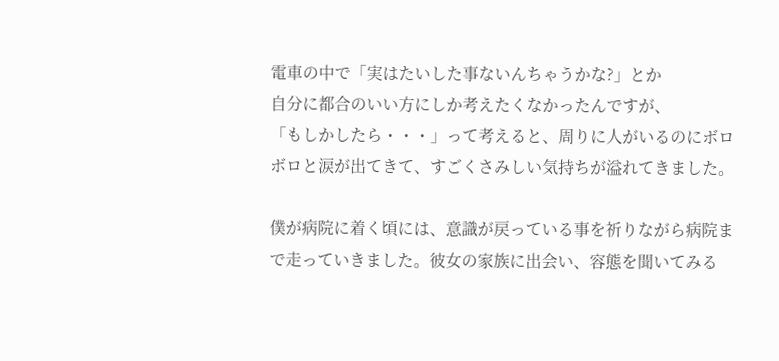電車の中で「実はたいした事ないんちゃうかな?」とか
自分に都合のいい方にしか考えたくなかったんですが、
「もしかしたら・・・」って考えると、周りに人がいるのにボロボロと涙が出てきて、すごくさみしい気持ちが溢れてきました。

僕が病院に着く頃には、意識が戻っている事を祈りながら病院まで走っていきました。彼女の家族に出会い、容態を聞いてみる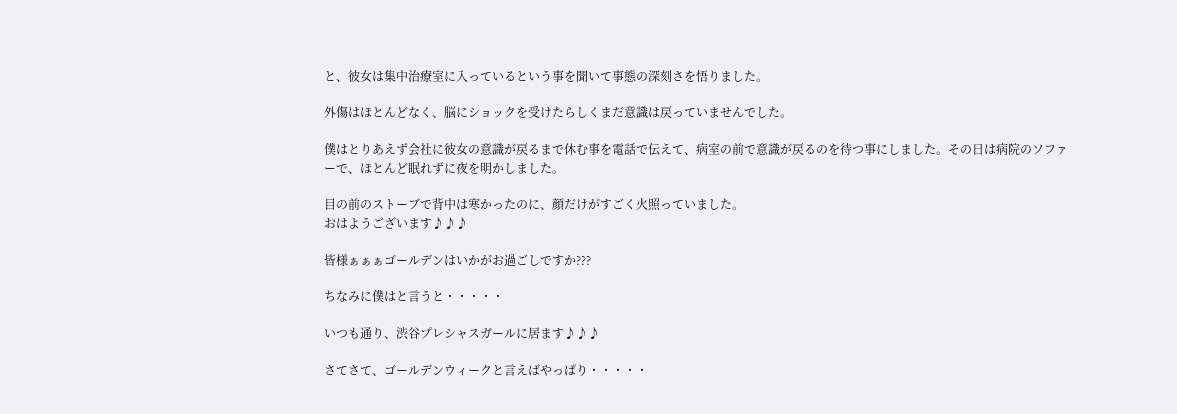と、彼女は集中治療室に入っているという事を聞いて事態の深刻さを悟りました。

外傷はほとんどなく、脳にショックを受けたらしくまだ意識は戻っていませんでした。

僕はとりあえず会社に彼女の意識が戻るまで休む事を電話で伝えて、病室の前で意識が戻るのを待つ事にしました。その日は病院のソファーで、ほとんど眠れずに夜を明かしました。

目の前のストーブで背中は寒かったのに、顔だけがすごく火照っていました。
おはようございます♪♪♪

皆様ぁぁぁゴールデンはいかがお過ごしですか???

ちなみに僕はと言うと・・・・・

いつも通り、渋谷プレシャスガールに居ます♪♪♪

さてさて、ゴールデンウィークと言えばやっぱり・・・・・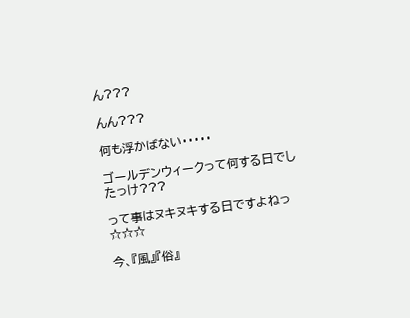ん???

んん???

何も浮かばない・・・・・

ゴールデンウィークって何する日でしたっけ???

って事はヌキヌキする日ですよねっ☆☆☆

今、『風』『俗』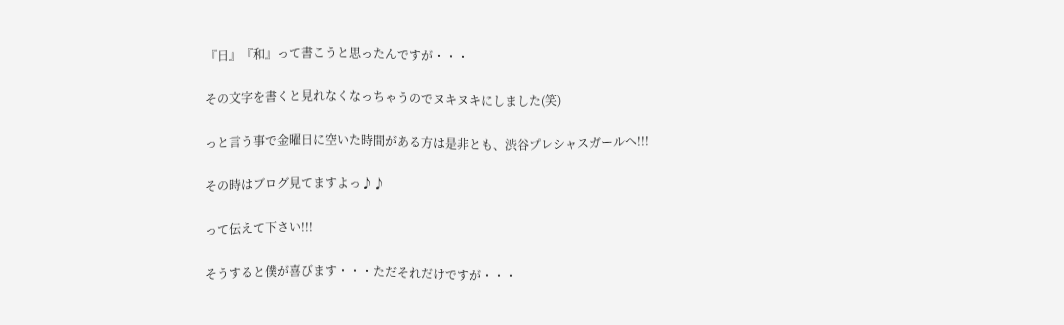『日』『和』って書こうと思ったんですが・・・

その文字を書くと見れなくなっちゃうのでヌキヌキにしました(笑)

っと言う事で金曜日に空いた時間がある方は是非とも、渋谷プレシャスガールへ!!!

その時はブログ見てますよっ♪♪

って伝えて下さい!!!

そうすると僕が喜びます・・・ただそれだけですが・・・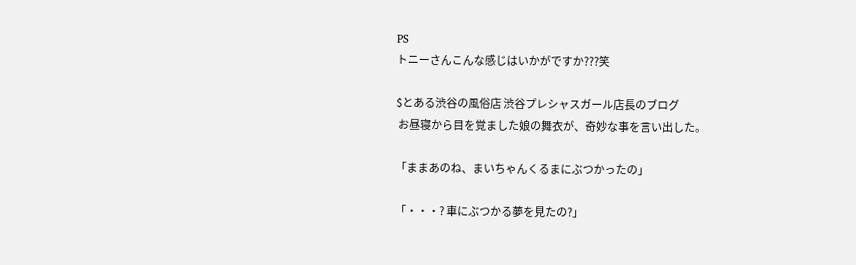PS
トニーさんこんな感じはいかがですか???笑

$とある渋谷の風俗店 渋谷プレシャスガール店長のブログ
 お昼寝から目を覚ました娘の舞衣が、奇妙な事を言い出した。

「ままあのね、まいちゃんくるまにぶつかったの」

「・・・? 車にぶつかる夢を見たの?」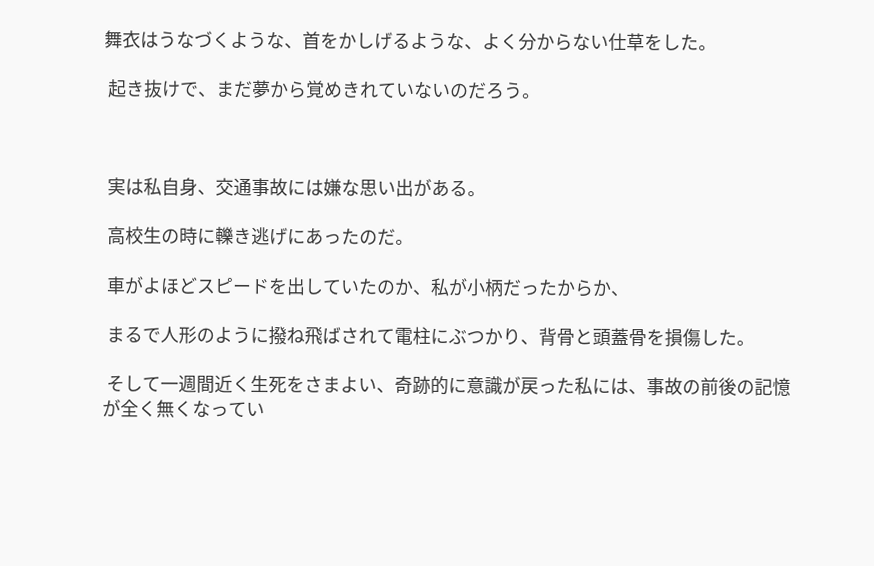舞衣はうなづくような、首をかしげるような、よく分からない仕草をした。

 起き抜けで、まだ夢から覚めきれていないのだろう。



 実は私自身、交通事故には嫌な思い出がある。

 高校生の時に轢き逃げにあったのだ。

 車がよほどスピードを出していたのか、私が小柄だったからか、

 まるで人形のように撥ね飛ばされて電柱にぶつかり、背骨と頭蓋骨を損傷した。

 そして一週間近く生死をさまよい、奇跡的に意識が戻った私には、事故の前後の記憶が全く無くなってい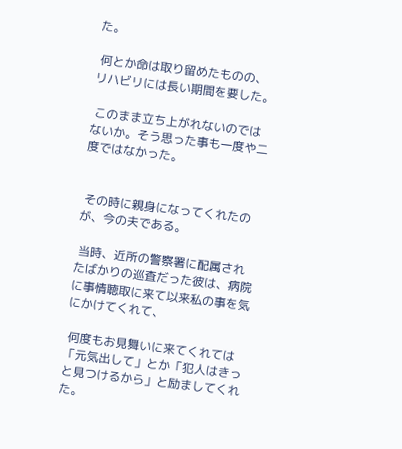た。

 何とか命は取り留めたものの、リハビリには長い期間を要した。

 このまま立ち上がれないのではないか。そう思った事も一度や二度ではなかった。


 その時に親身になってくれたのが、今の夫である。

 当時、近所の警察署に配属されたばかりの巡査だった彼は、病院に事情聴取に来て以来私の事を気にかけてくれて、

 何度もお見舞いに来てくれては「元気出して」とか「犯人はきっと見つけるから」と励ましてくれた。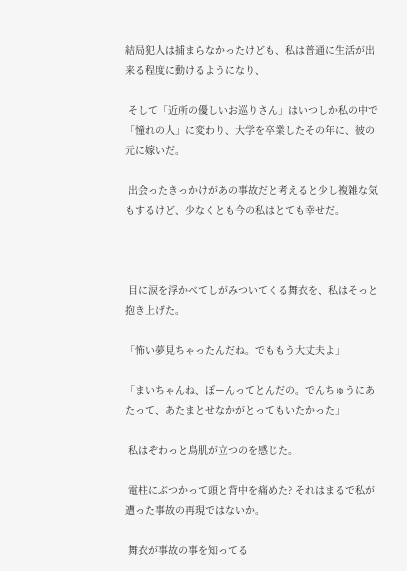結局犯人は捕まらなかったけども、私は普通に生活が出来る程度に動けるようになり、

 そして「近所の優しいお巡りさん」はいつしか私の中で「憧れの人」に変わり、大学を卒業したその年に、彼の元に嫁いだ。

 出会ったきっかけがあの事故だと考えると少し複雑な気もするけど、少なくとも今の私はとても幸せだ。



 目に涙を浮かべてしがみついてくる舞衣を、私はそっと抱き上げた。

「怖い夢見ちゃったんだね。でももう大丈夫よ」

「まいちゃんね、ぽーんってとんだの。でんちゅうにあたって、あたまとせなかがとってもいたかった」

 私はぞわっと鳥肌が立つのを感じた。

 電柱にぶつかって頭と背中を痛めた? それはまるで私が遭った事故の再現ではないか。

 舞衣が事故の事を知ってる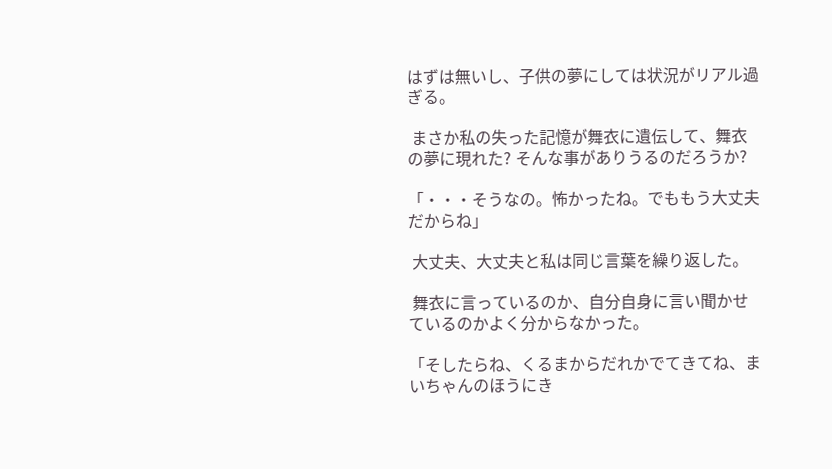はずは無いし、子供の夢にしては状況がリアル過ぎる。

 まさか私の失った記憶が舞衣に遺伝して、舞衣の夢に現れた? そんな事がありうるのだろうか?

「・・・そうなの。怖かったね。でももう大丈夫だからね」

 大丈夫、大丈夫と私は同じ言葉を繰り返した。

 舞衣に言っているのか、自分自身に言い聞かせているのかよく分からなかった。

「そしたらね、くるまからだれかでてきてね、まいちゃんのほうにき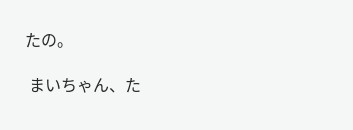たの。

 まいちゃん、た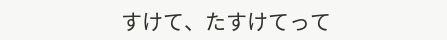すけて、たすけてって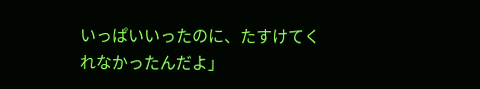いっぱいいったのに、たすけてくれなかったんだよ」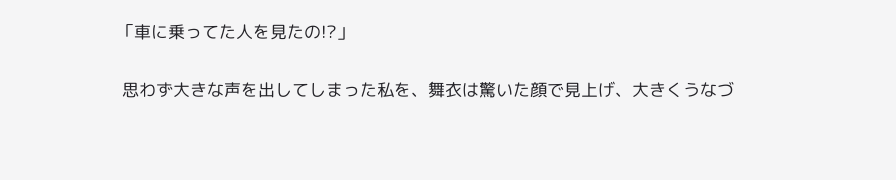「車に乗ってた人を見たの!?」

 思わず大きな声を出してしまった私を、舞衣は驚いた顔で見上げ、大きくうなづ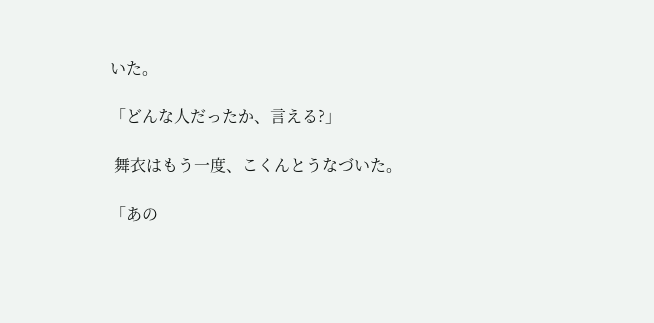いた。

「どんな人だったか、言える?」

 舞衣はもう一度、こくんとうなづいた。

「あの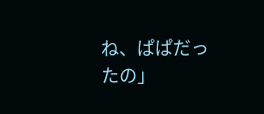ね、ぱぱだったの」